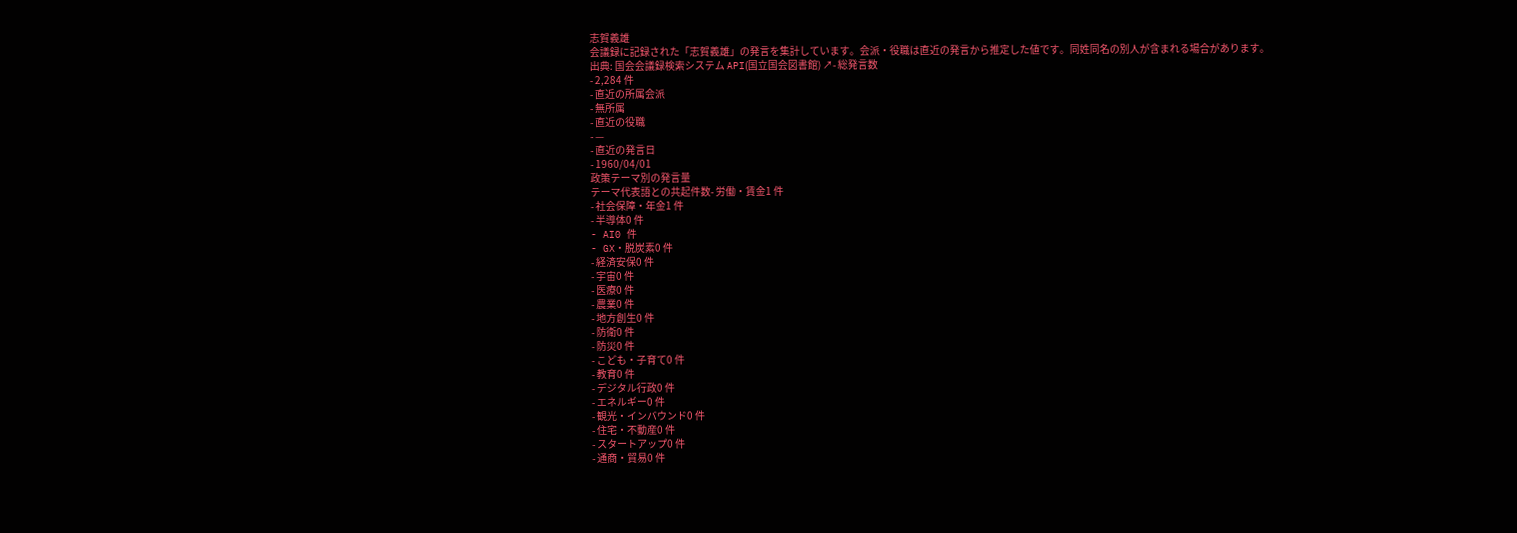志賀義雄
会議録に記録された「志賀義雄」の発言を集計しています。会派・役職は直近の発言から推定した値です。同姓同名の別人が含まれる場合があります。
出典: 国会会議録検索システム API(国立国会図書館) ↗- 総発言数
- 2,284 件
- 直近の所属会派
- 無所属
- 直近の役職
- —
- 直近の発言日
- 1960/04/01
政策テーマ別の発言量
テーマ代表語との共起件数- 労働・賃金1 件
- 社会保障・年金1 件
- 半導体0 件
- AI0 件
- GX・脱炭素0 件
- 経済安保0 件
- 宇宙0 件
- 医療0 件
- 農業0 件
- 地方創生0 件
- 防衛0 件
- 防災0 件
- こども・子育て0 件
- 教育0 件
- デジタル行政0 件
- エネルギー0 件
- 観光・インバウンド0 件
- 住宅・不動産0 件
- スタートアップ0 件
- 通商・貿易0 件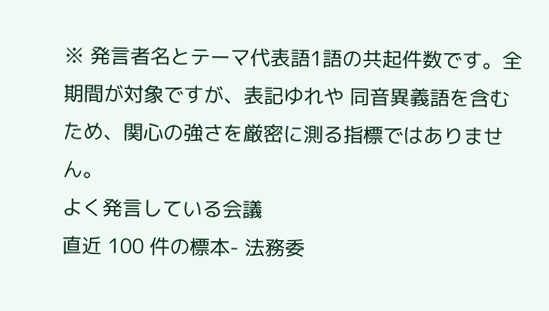※ 発言者名とテーマ代表語1語の共起件数です。全期間が対象ですが、表記ゆれや 同音異義語を含むため、関心の強さを厳密に測る指標ではありません。
よく発言している会議
直近 100 件の標本- 法務委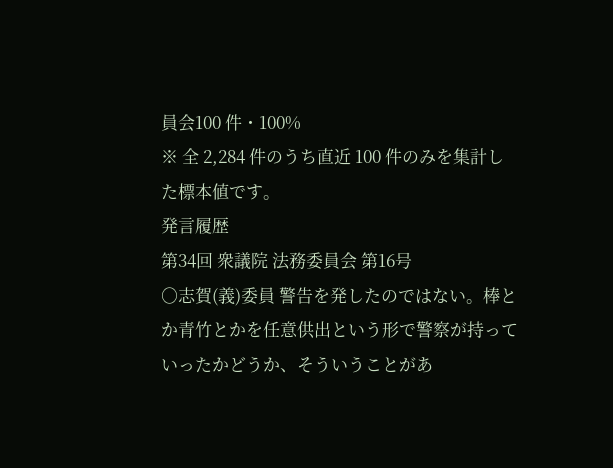員会100 件・100%
※ 全 2,284 件のうち直近 100 件のみを集計した標本値です。
発言履歴
第34回 衆議院 法務委員会 第16号
○志賀(義)委員 警告を発したのではない。棒とか青竹とかを任意供出という形で警察が持っていったかどうか、そういうことがあ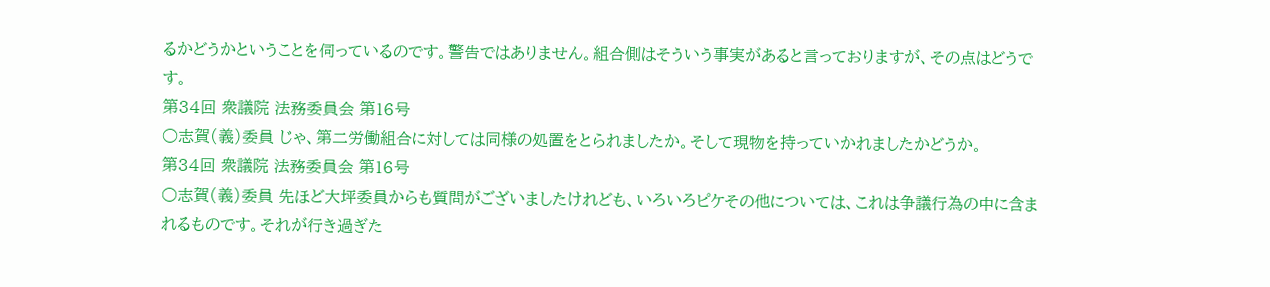るかどうかということを伺っているのです。警告ではありません。組合側はそういう事実があると言っておりますが、その点はどうです。
第34回 衆議院 法務委員会 第16号
○志賀(義)委員 じゃ、第二労働組合に対しては同様の処置をとられましたか。そして現物を持っていかれましたかどうか。
第34回 衆議院 法務委員会 第16号
○志賀(義)委員 先ほど大坪委員からも質問がございましたけれども、いろいろピケその他については、これは争議行為の中に含まれるものです。それが行き過ぎた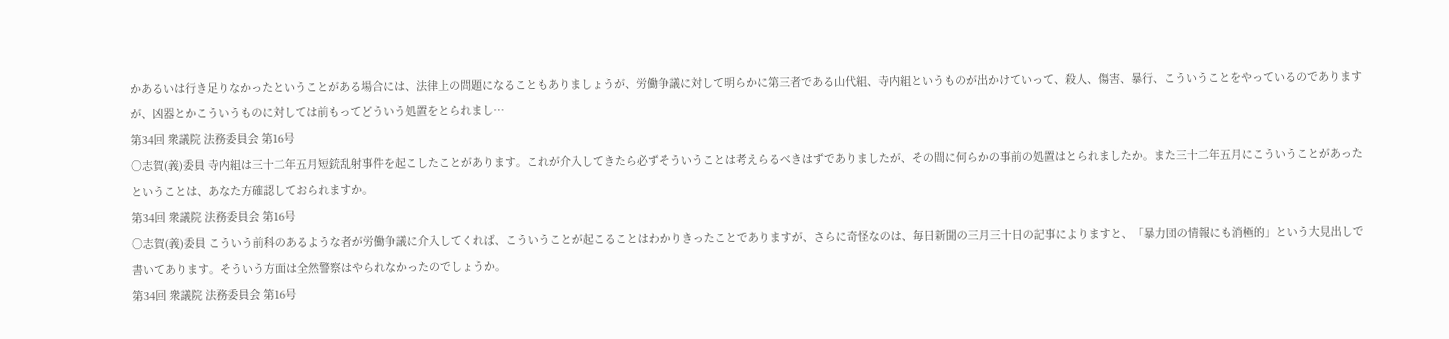かあるいは行き足りなかったということがある場合には、法律上の問題になることもありましょうが、労働争議に対して明らかに第三者である山代組、寺内組というものが出かけていって、殺人、傷害、暴行、こういうことをやっているのでありますが、凶器とかこういうものに対しては前もってどういう処置をとられまし…
第34回 衆議院 法務委員会 第16号
○志賀(義)委員 寺内組は三十二年五月短銃乱射事件を起こしたことがあります。これが介入してきたら必ずそういうことは考えらるべきはずでありましたが、その間に何らかの事前の処置はとられましたか。また三十二年五月にこういうことがあったということは、あなた方確認しておられますか。
第34回 衆議院 法務委員会 第16号
○志賀(義)委員 こういう前科のあるような者が労働争議に介入してくれば、こういうことが起こることはわかりきったことでありますが、さらに奇怪なのは、毎日新聞の三月三十日の記事によりますと、「暴力団の情報にも消極的」という大見出しで書いてあります。そういう方面は全然警察はやられなかったのでしょうか。
第34回 衆議院 法務委員会 第16号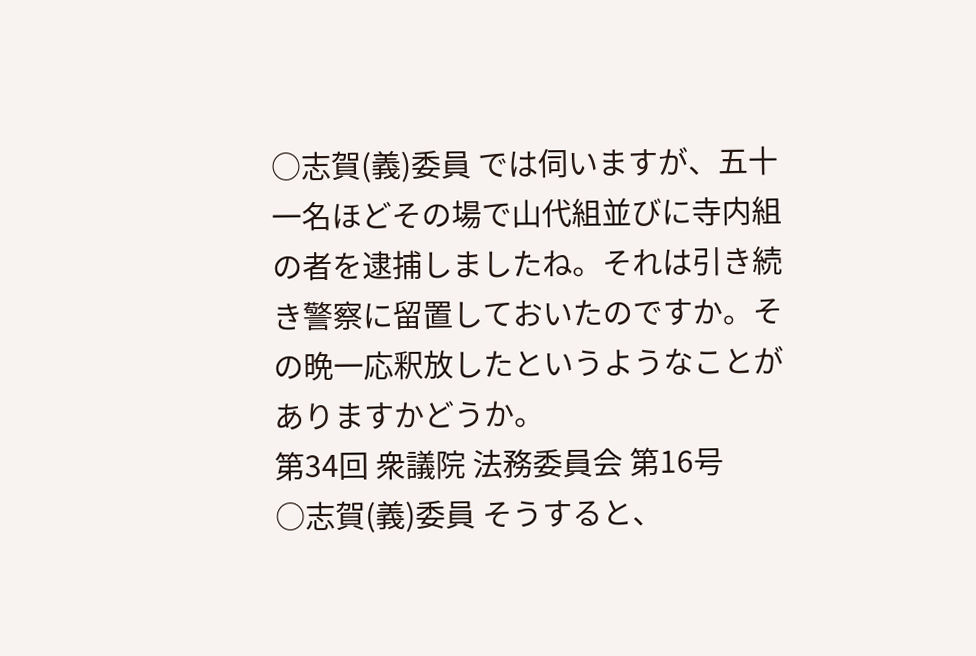○志賀(義)委員 では伺いますが、五十一名ほどその場で山代組並びに寺内組の者を逮捕しましたね。それは引き続き警察に留置しておいたのですか。その晩一応釈放したというようなことがありますかどうか。
第34回 衆議院 法務委員会 第16号
○志賀(義)委員 そうすると、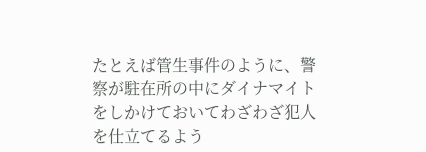たとえば管生事件のように、警察が駐在所の中にダイナマイトをしかけておいてわざわざ犯人を仕立てるよう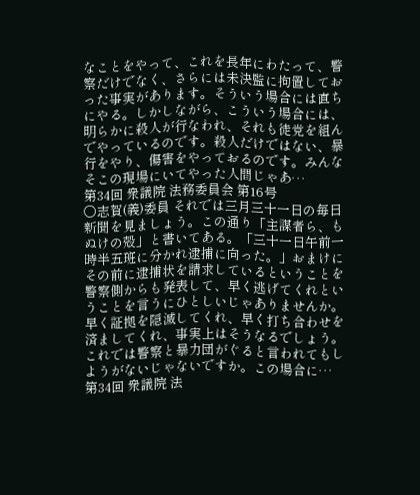なことをやって、これを長年にわたって、警察だけでなく、さらには未決監に拘置しておった事実があります。そういう場合には直ちにやる。しかしながら、こういう場合には、明らかに殺人が行なわれ、それも徒党を組んでやっているのです。殺人だけではない、暴行をやり、傷害をやっておるのです。みんなそこの現場にいてやった人間じゃあ…
第34回 衆議院 法務委員会 第16号
○志賀(義)委員 それでは三月三十一日の毎日新聞を見ましょう。この通り「主謀者ら、もぬけの殻」と書いてある。「三十一日午前一時半五班に分かれ逮捕に向った。」おまけにその前に逮捕状を請求しているということを警察側からも発表して、早く逃げてくれということを言うにひとしいじゃありませんか。早く証拠を隠滅してくれ、早く打ち合わせを済ましてくれ、事実上はそうなるでしょう。これでは警察と暴力団がぐると言われてもしようがないじゃないですか。この場合に…
第34回 衆議院 法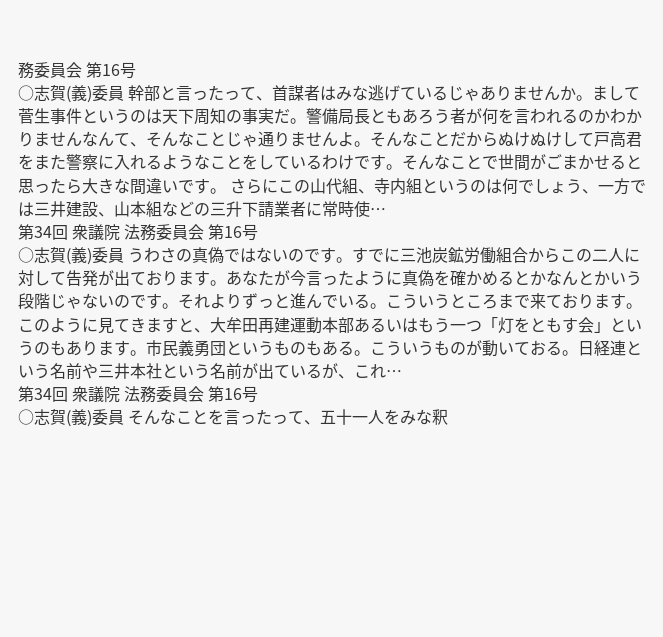務委員会 第16号
○志賀(義)委員 幹部と言ったって、首謀者はみな逃げているじゃありませんか。まして菅生事件というのは天下周知の事実だ。警備局長ともあろう者が何を言われるのかわかりませんなんて、そんなことじゃ通りませんよ。そんなことだからぬけぬけして戸高君をまた警察に入れるようなことをしているわけです。そんなことで世間がごまかせると思ったら大きな間違いです。 さらにこの山代組、寺内組というのは何でしょう、一方では三井建設、山本組などの三升下請業者に常時使…
第34回 衆議院 法務委員会 第16号
○志賀(義)委員 うわさの真偽ではないのです。すでに三池炭鉱労働組合からこの二人に対して告発が出ております。あなたが今言ったように真偽を確かめるとかなんとかいう段階じゃないのです。それよりずっと進んでいる。こういうところまで来ております。このように見てきますと、大牟田再建運動本部あるいはもう一つ「灯をともす会」というのもあります。市民義勇団というものもある。こういうものが動いておる。日経連という名前や三井本社という名前が出ているが、これ…
第34回 衆議院 法務委員会 第16号
○志賀(義)委員 そんなことを言ったって、五十一人をみな釈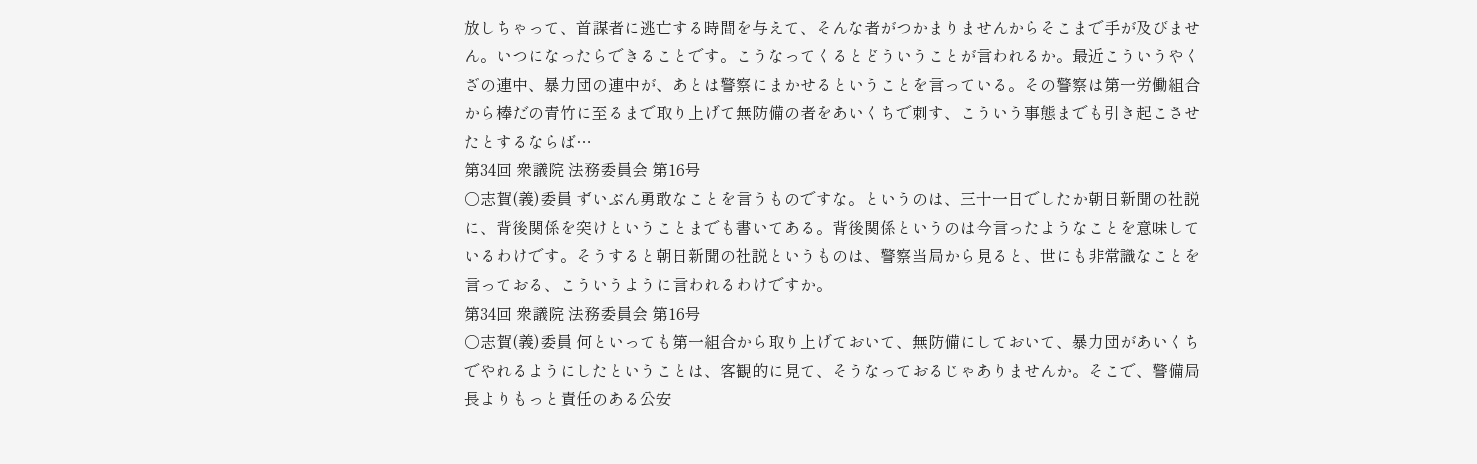放しちゃって、首謀者に逃亡する時間を与えて、そんな者がつかまりませんからそこまで手が及びません。いつになったらできることです。こうなってくるとどういうことが言われるか。最近こういうやくざの連中、暴力団の連中が、あとは警察にまかせるということを言っている。その警察は第一労働組合から棒だの青竹に至るまで取り上げて無防備の者をあいくちで刺す、こういう事態までも引き起こさせたとするならば…
第34回 衆議院 法務委員会 第16号
○志賀(義)委員 ずいぶん勇敢なことを言うものですな。というのは、三十一日でしたか朝日新聞の社説に、背後関係を突けということまでも書いてある。背後関係というのは今言ったようなことを意味しているわけです。そうすると朝日新聞の社説というものは、警察当局から見ると、世にも非常識なことを言っておる、こういうように言われるわけですか。
第34回 衆議院 法務委員会 第16号
○志賀(義)委員 何といっても第一組合から取り上げておいて、無防備にしておいて、暴力団があいくちでやれるようにしたということは、客観的に見て、そうなっておるじゃありませんか。そこで、警備局長よりもっと責任のある公安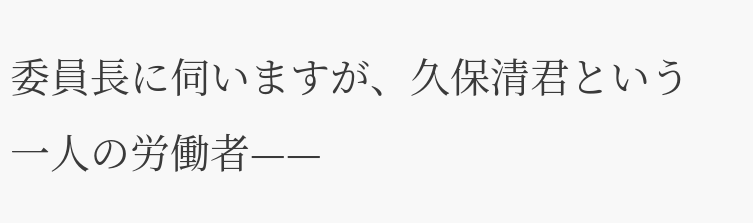委員長に伺いますが、久保清君という一人の労働者——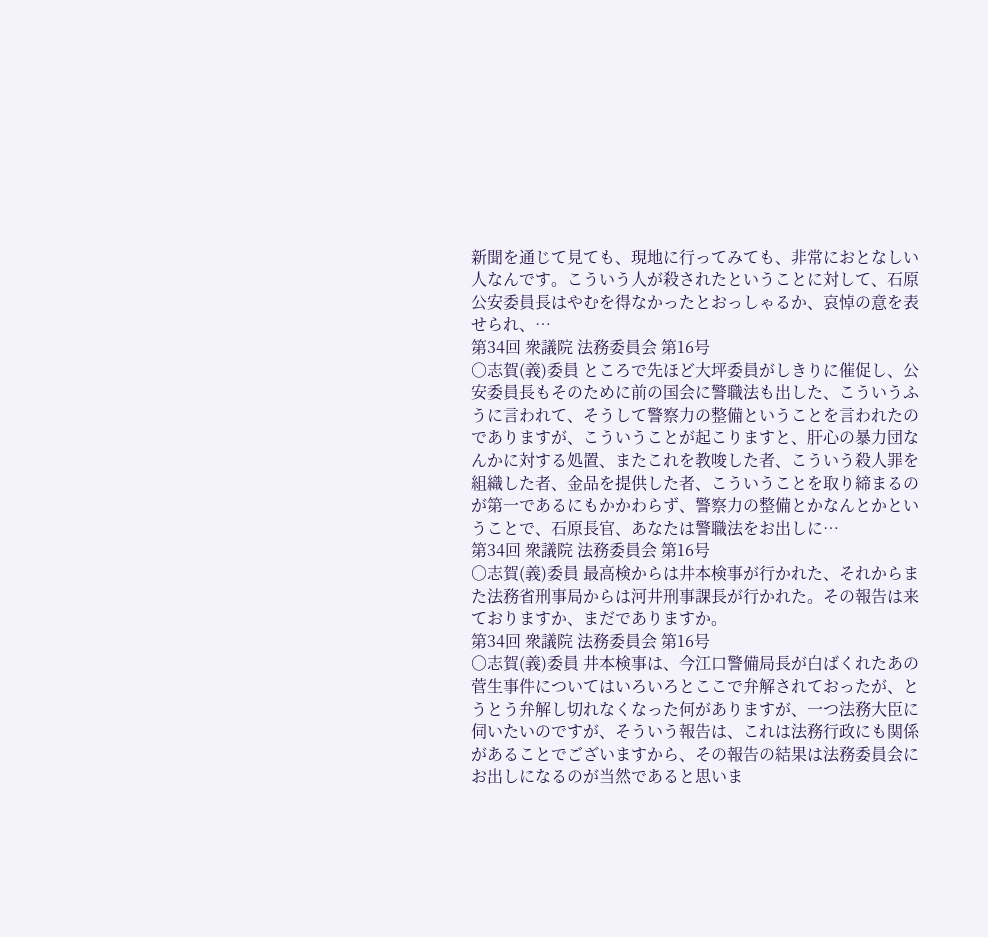新聞を通じて見ても、現地に行ってみても、非常におとなしい人なんです。こういう人が殺されたということに対して、石原公安委員長はやむを得なかったとおっしゃるか、哀悼の意を表せられ、…
第34回 衆議院 法務委員会 第16号
○志賀(義)委員 ところで先ほど大坪委員がしきりに催促し、公安委員長もそのために前の国会に警職法も出した、こういうふうに言われて、そうして警察力の整備ということを言われたのでありますが、こういうことが起こりますと、肝心の暴力団なんかに対する処置、またこれを教唆した者、こういう殺人罪を組織した者、金品を提供した者、こういうことを取り締まるのが第一であるにもかかわらず、警察力の整備とかなんとかということで、石原長官、あなたは警職法をお出しに…
第34回 衆議院 法務委員会 第16号
○志賀(義)委員 最高検からは井本検事が行かれた、それからまた法務省刑事局からは河井刑事課長が行かれた。その報告は来ておりますか、まだでありますか。
第34回 衆議院 法務委員会 第16号
○志賀(義)委員 井本検事は、今江口警備局長が白ばくれたあの菅生事件についてはいろいろとここで弁解されておったが、とうとう弁解し切れなくなった何がありますが、一つ法務大臣に伺いたいのですが、そういう報告は、これは法務行政にも関係があることでございますから、その報告の結果は法務委員会にお出しになるのが当然であると思いま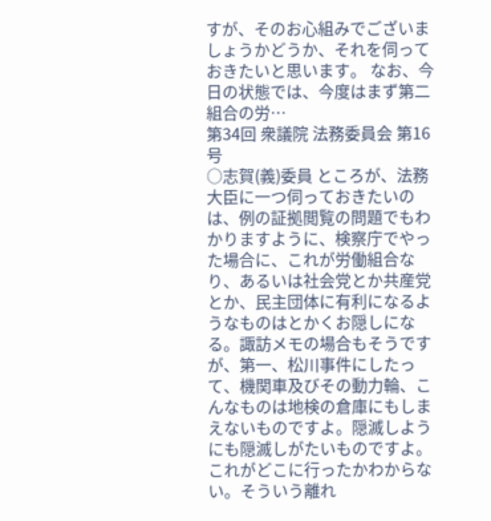すが、そのお心組みでございましょうかどうか、それを伺っておきたいと思います。 なお、今日の状態では、今度はまず第二組合の労…
第34回 衆議院 法務委員会 第16号
○志賀(義)委員 ところが、法務大臣に一つ伺っておきたいのは、例の証拠閲覧の問題でもわかりますように、検察庁でやった場合に、これが労働組合なり、あるいは社会党とか共産党とか、民主団体に有利になるようなものはとかくお隠しになる。諏訪メモの場合もそうですが、第一、松川事件にしたって、機関車及びその動力輪、こんなものは地検の倉庫にもしまえないものですよ。隠滅しようにも隠滅しがたいものですよ。これがどこに行ったかわからない。そういう離れ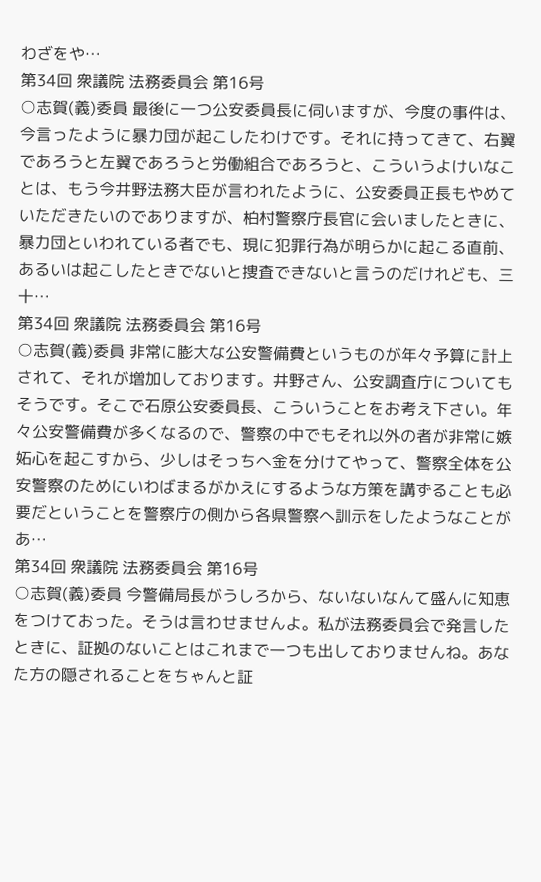わざをや…
第34回 衆議院 法務委員会 第16号
○志賀(義)委員 最後に一つ公安委員長に伺いますが、今度の事件は、今言ったように暴力団が起こしたわけです。それに持ってきて、右翼であろうと左翼であろうと労働組合であろうと、こういうよけいなことは、もう今井野法務大臣が言われたように、公安委員正長もやめていただきたいのでありますが、柏村警察庁長官に会いましたときに、暴力団といわれている者でも、現に犯罪行為が明らかに起こる直前、あるいは起こしたときでないと捜査できないと言うのだけれども、三十…
第34回 衆議院 法務委員会 第16号
○志賀(義)委員 非常に膨大な公安警備費というものが年々予算に計上されて、それが増加しております。井野さん、公安調査庁についてもそうです。そこで石原公安委員長、こういうことをお考え下さい。年々公安警備費が多くなるので、警察の中でもそれ以外の者が非常に嫉妬心を起こすから、少しはそっちへ金を分けてやって、警察全体を公安警察のためにいわばまるがかえにするような方策を講ずることも必要だということを警察庁の側から各県警察へ訓示をしたようなことがあ…
第34回 衆議院 法務委員会 第16号
○志賀(義)委員 今警備局長がうしろから、ないないなんて盛んに知恵をつけておった。そうは言わせませんよ。私が法務委員会で発言したときに、証拠のないことはこれまで一つも出しておりませんね。あなた方の隠されることをちゃんと証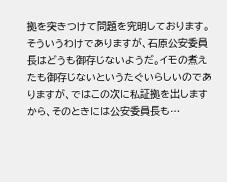拠を突きつけて問題を究明しております。そういうわけでありますが、石原公安委員長はどうも御存じないようだ。イモの煮えたも御存じないというたぐいらしいのでありますが、ではこの次に私証拠を出しますから、そのときには公安委員長も…